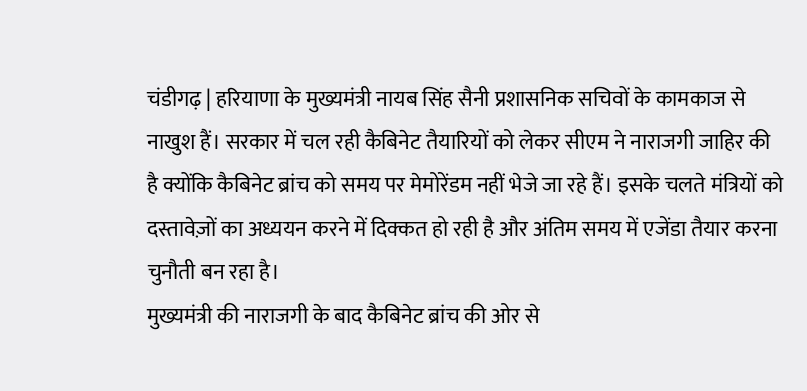चंडीगढ़ | हरियाणा के मुख्यमंत्री नायब सिंह सैनी प्रशासनिक सचिवों के कामकाज से नाखुश हैं। सरकार में चल रही कैबिनेट तैयारियों को लेकर सीएम ने नाराजगी जाहिर की है क्योंकि कैबिनेट ब्रांच को समय पर मेमोरेंडम नहीं भेजे जा रहे हैं। इसके चलते मंत्रियों को दस्तावेज़ों का अध्ययन करने में दिक्कत हो रही है और अंतिम समय में एजेंडा तैयार करना चुनौती बन रहा है।
मुख्यमंत्री की नाराजगी के बाद कैबिनेट ब्रांच की ओर से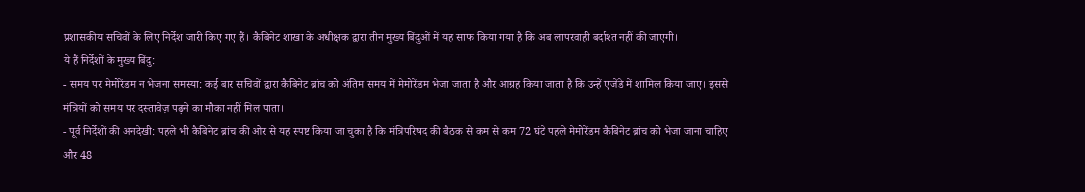प्रशासकीय सचिवों के लिए निर्देश जारी किए गए हैं। कैबिनेट शाखा के अधीक्षक द्वारा तीन मुख्य बिंदुओं में यह साफ किया गया है कि अब लापरवाही बर्दाश्त नहीं की जाएगी।
ये हैं निर्देशों के मुख्य बिंदु:
- समय पर मेमोरेंडम न भेजना समस्या: कई बार सचिवों द्वारा कैबिनेट ब्रांच को अंतिम समय में मेमोरेंडम भेजा जाता है और आग्रह किया जाता है कि उन्हें एजेंडे में शामिल किया जाए। इससे मंत्रियों को समय पर दस्तावेज़ पढ़ने का मौका नहीं मिल पाता।
- पूर्व निर्देशों की अनदेखी: पहले भी कैबिनेट ब्रांच की ओर से यह स्पष्ट किया जा चुका है कि मंत्रिपरिषद की बैठक से कम से कम 72 घंटे पहले मेमोरेंडम कैबिनेट ब्रांच को भेजा जाना चाहिए और 48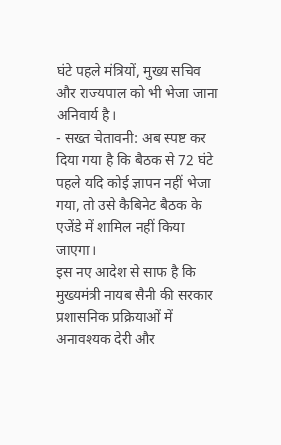घंटे पहले मंत्रियों, मुख्य सचिव और राज्यपाल को भी भेजा जाना अनिवार्य है।
- सख्त चेतावनी: अब स्पष्ट कर दिया गया है कि बैठक से 72 घंटे पहले यदि कोई ज्ञापन नहीं भेजा गया, तो उसे कैबिनेट बैठक के एजेंडे में शामिल नहीं किया जाएगा।
इस नए आदेश से साफ है कि मुख्यमंत्री नायब सैनी की सरकार प्रशासनिक प्रक्रियाओं में अनावश्यक देरी और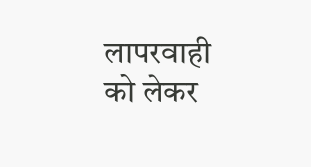लापरवाही को लेकर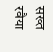सख्त रवैया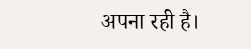अपना रही है।